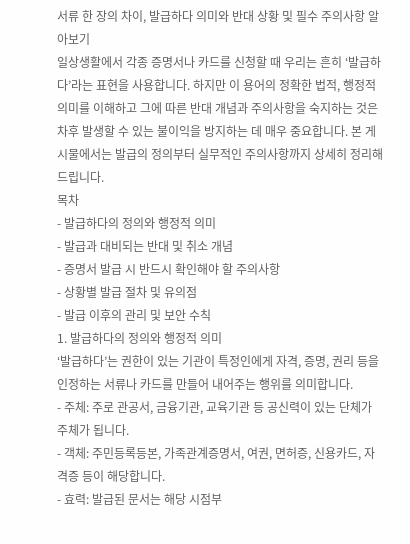서류 한 장의 차이, 발급하다 의미와 반대 상황 및 필수 주의사항 알아보기
일상생활에서 각종 증명서나 카드를 신청할 때 우리는 흔히 ‘발급하다’라는 표현을 사용합니다. 하지만 이 용어의 정확한 법적, 행정적 의미를 이해하고 그에 따른 반대 개념과 주의사항을 숙지하는 것은 차후 발생할 수 있는 불이익을 방지하는 데 매우 중요합니다. 본 게시물에서는 발급의 정의부터 실무적인 주의사항까지 상세히 정리해 드립니다.
목차
- 발급하다의 정의와 행정적 의미
- 발급과 대비되는 반대 및 취소 개념
- 증명서 발급 시 반드시 확인해야 할 주의사항
- 상황별 발급 절차 및 유의점
- 발급 이후의 관리 및 보안 수칙
1. 발급하다의 정의와 행정적 의미
‘발급하다’는 권한이 있는 기관이 특정인에게 자격, 증명, 권리 등을 인정하는 서류나 카드를 만들어 내어주는 행위를 의미합니다.
- 주체: 주로 관공서, 금융기관, 교육기관 등 공신력이 있는 단체가 주체가 됩니다.
- 객체: 주민등록등본, 가족관계증명서, 여권, 면허증, 신용카드, 자격증 등이 해당합니다.
- 효력: 발급된 문서는 해당 시점부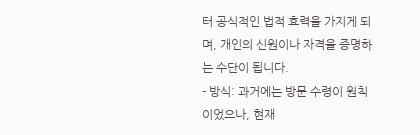터 공식적인 법적 효력을 가지게 되며, 개인의 신원이나 자격을 증명하는 수단이 됩니다.
- 방식: 과거에는 방문 수령이 원칙이었으나, 현재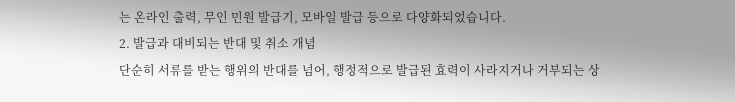는 온라인 출력, 무인 민원 발급기, 모바일 발급 등으로 다양화되었습니다.
2. 발급과 대비되는 반대 및 취소 개념
단순히 서류를 받는 행위의 반대를 넘어, 행정적으로 발급된 효력이 사라지거나 거부되는 상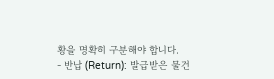황을 명확히 구분해야 합니다.
- 반납 (Return): 발급받은 물건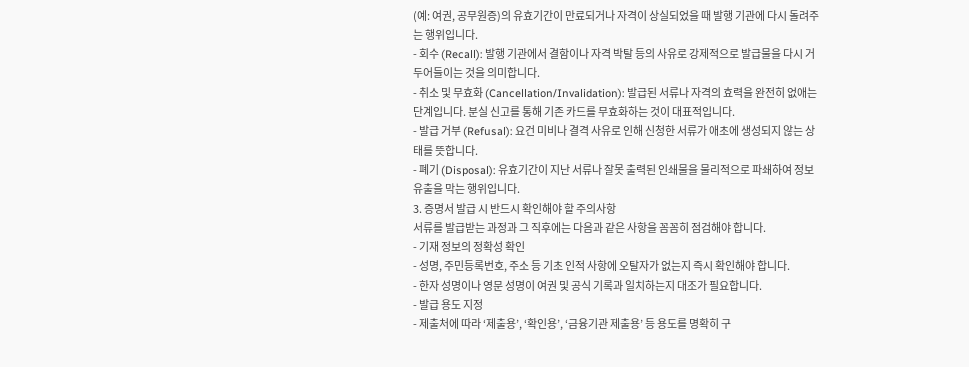(예: 여권, 공무원증)의 유효기간이 만료되거나 자격이 상실되었을 때 발행 기관에 다시 돌려주는 행위입니다.
- 회수 (Recall): 발행 기관에서 결함이나 자격 박탈 등의 사유로 강제적으로 발급물을 다시 거두어들이는 것을 의미합니다.
- 취소 및 무효화 (Cancellation/Invalidation): 발급된 서류나 자격의 효력을 완전히 없애는 단계입니다. 분실 신고를 통해 기존 카드를 무효화하는 것이 대표적입니다.
- 발급 거부 (Refusal): 요건 미비나 결격 사유로 인해 신청한 서류가 애초에 생성되지 않는 상태를 뜻합니다.
- 폐기 (Disposal): 유효기간이 지난 서류나 잘못 출력된 인쇄물을 물리적으로 파쇄하여 정보 유출을 막는 행위입니다.
3. 증명서 발급 시 반드시 확인해야 할 주의사항
서류를 발급받는 과정과 그 직후에는 다음과 같은 사항을 꼼꼼히 점검해야 합니다.
- 기재 정보의 정확성 확인
- 성명, 주민등록번호, 주소 등 기초 인적 사항에 오탈자가 없는지 즉시 확인해야 합니다.
- 한자 성명이나 영문 성명이 여권 및 공식 기록과 일치하는지 대조가 필요합니다.
- 발급 용도 지정
- 제출처에 따라 ‘제출용’, ‘확인용’, ‘금융기관 제출용’ 등 용도를 명확히 구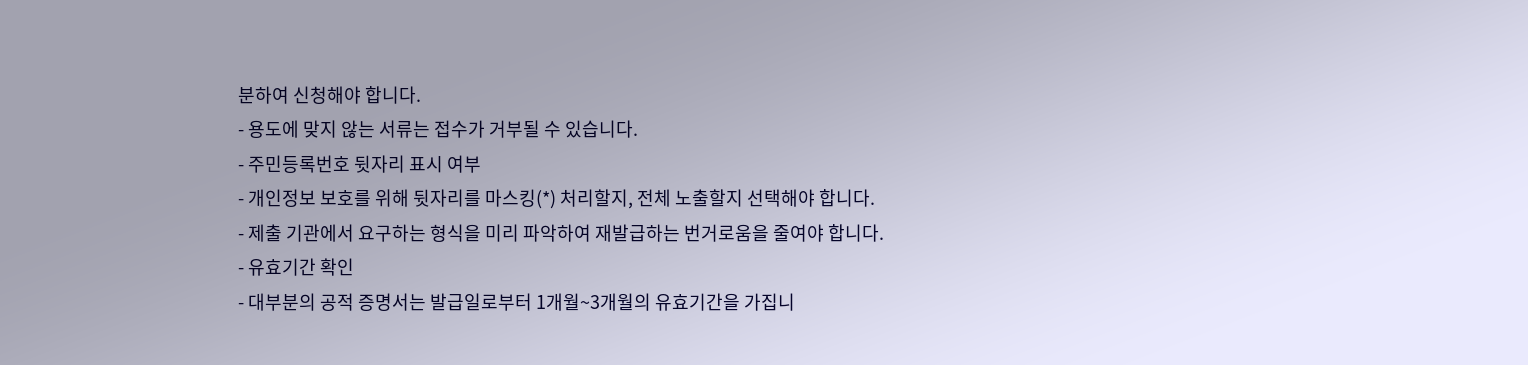분하여 신청해야 합니다.
- 용도에 맞지 않는 서류는 접수가 거부될 수 있습니다.
- 주민등록번호 뒷자리 표시 여부
- 개인정보 보호를 위해 뒷자리를 마스킹(*) 처리할지, 전체 노출할지 선택해야 합니다.
- 제출 기관에서 요구하는 형식을 미리 파악하여 재발급하는 번거로움을 줄여야 합니다.
- 유효기간 확인
- 대부분의 공적 증명서는 발급일로부터 1개월~3개월의 유효기간을 가집니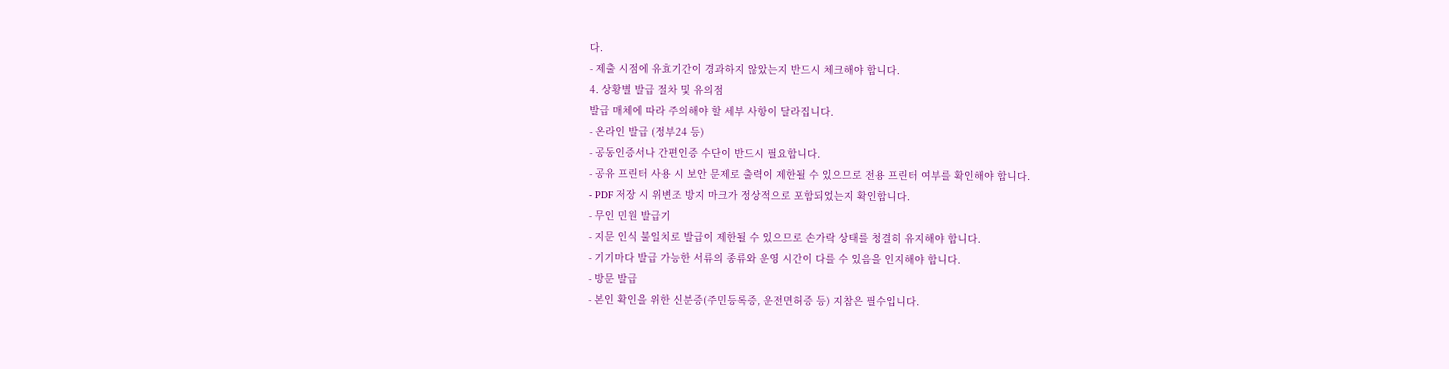다.
- 제출 시점에 유효기간이 경과하지 않았는지 반드시 체크해야 합니다.
4. 상황별 발급 절차 및 유의점
발급 매체에 따라 주의해야 할 세부 사항이 달라집니다.
- 온라인 발급 (정부24 등)
- 공동인증서나 간편인증 수단이 반드시 필요합니다.
- 공유 프린터 사용 시 보안 문제로 출력이 제한될 수 있으므로 전용 프린터 여부를 확인해야 합니다.
- PDF 저장 시 위변조 방지 마크가 정상적으로 포함되었는지 확인합니다.
- 무인 민원 발급기
- 지문 인식 불일치로 발급이 제한될 수 있으므로 손가락 상태를 청결히 유지해야 합니다.
- 기기마다 발급 가능한 서류의 종류와 운영 시간이 다를 수 있음을 인지해야 합니다.
- 방문 발급
- 본인 확인을 위한 신분증(주민등록증, 운전면허증 등) 지참은 필수입니다.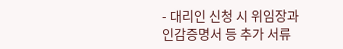- 대리인 신청 시 위임장과 인감증명서 등 추가 서류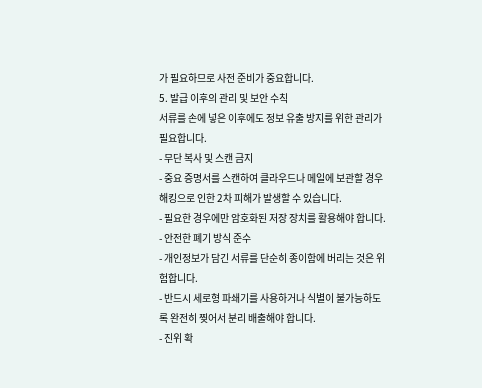가 필요하므로 사전 준비가 중요합니다.
5. 발급 이후의 관리 및 보안 수칙
서류를 손에 넣은 이후에도 정보 유출 방지를 위한 관리가 필요합니다.
- 무단 복사 및 스캔 금지
- 중요 증명서를 스캔하여 클라우드나 메일에 보관할 경우 해킹으로 인한 2차 피해가 발생할 수 있습니다.
- 필요한 경우에만 암호화된 저장 장치를 활용해야 합니다.
- 안전한 폐기 방식 준수
- 개인정보가 담긴 서류를 단순히 종이함에 버리는 것은 위험합니다.
- 반드시 세로형 파쇄기를 사용하거나 식별이 불가능하도록 완전히 찢어서 분리 배출해야 합니다.
- 진위 확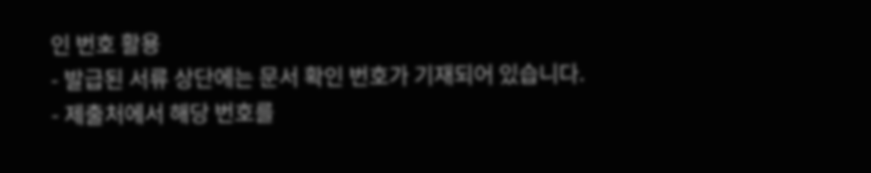인 번호 활용
- 발급된 서류 상단에는 문서 확인 번호가 기재되어 있습니다.
- 제출처에서 해당 번호를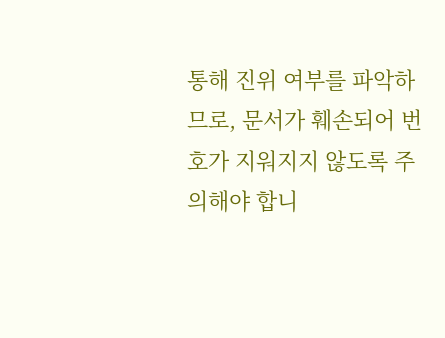통해 진위 여부를 파악하므로, 문서가 훼손되어 번호가 지워지지 않도록 주의해야 합니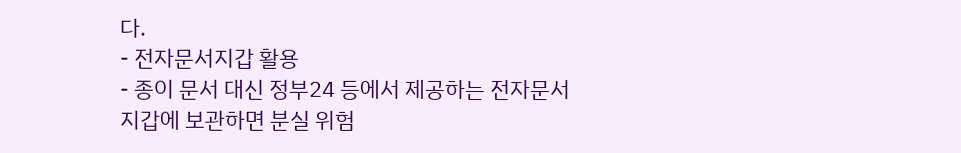다.
- 전자문서지갑 활용
- 종이 문서 대신 정부24 등에서 제공하는 전자문서지갑에 보관하면 분실 위험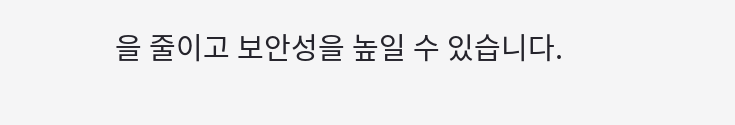을 줄이고 보안성을 높일 수 있습니다.